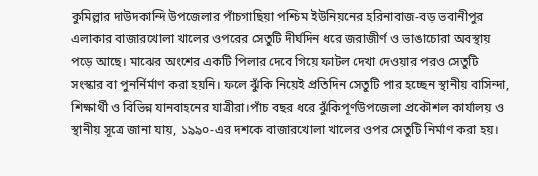কুমিল্লার দাউদকান্দি উপজেলার পাঁচগাছিয়া পশ্চিম ইউনিয়নের হরিনাবাজ-বড় ভবানীপুর এলাকার বাজারখোলা খালের ওপরের সেতুটি দীর্ঘদিন ধরে জরাজীর্ণ ও ভাঙাচোরা অবস্থায় পড়ে আছে। মাঝের অংশের একটি পিলার দেবে গিয়ে ফাটল দেখা দেওয়ার পরও সেতুটি সংস্কার বা পুনর্নির্মাণ করা হয়নি। ফলে ঝুঁকি নিয়েই প্রতিদিন সেতুটি পার হচ্ছেন স্থানীয় বাসিন্দা, শিক্ষার্থী ও বিভিন্ন যানবাহনের যাত্রীরা।পাঁচ বছর ধরে ঝুঁকিপূর্ণউপজেলা প্রকৌশল কার্যালয় ও স্থানীয় সূত্রে জানা যায়, ১৯৯০-এর দশকে বাজারখোলা খালের ওপর সেতুটি নির্মাণ করা হয়।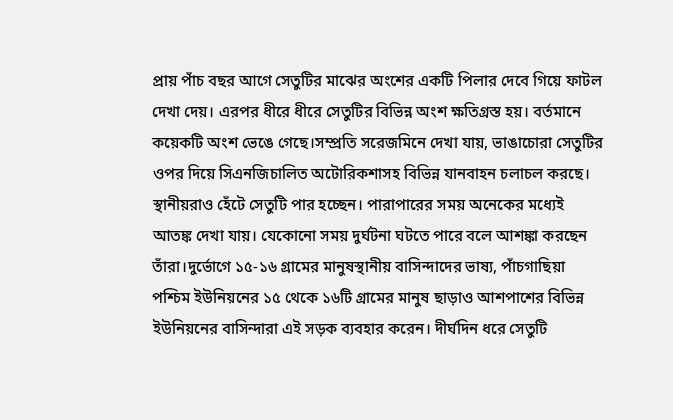প্রায় পাঁচ বছর আগে সেতুটির মাঝের অংশের একটি পিলার দেবে গিয়ে ফাটল দেখা দেয়। এরপর ধীরে ধীরে সেতুটির বিভিন্ন অংশ ক্ষতিগ্রস্ত হয়। বর্তমানে কয়েকটি অংশ ভেঙে গেছে।সম্প্রতি সরেজমিনে দেখা যায়, ভাঙাচোরা সেতুটির ওপর দিয়ে সিএনজিচালিত অটোরিকশাসহ বিভিন্ন যানবাহন চলাচল করছে। স্থানীয়রাও হেঁটে সেতুটি পার হচ্ছেন। পারাপারের সময় অনেকের মধ্যেই আতঙ্ক দেখা যায়। যেকোনো সময় দুর্ঘটনা ঘটতে পারে বলে আশঙ্কা করছেন তাঁরা।দুর্ভোগে ১৫-১৬ গ্রামের মানুষস্থানীয় বাসিন্দাদের ভাষ্য, পাঁচগাছিয়া পশ্চিম ইউনিয়নের ১৫ থেকে ১৬টি গ্রামের মানুষ ছাড়াও আশপাশের বিভিন্ন ইউনিয়নের বাসিন্দারা এই সড়ক ব্যবহার করেন। দীর্ঘদিন ধরে সেতুটি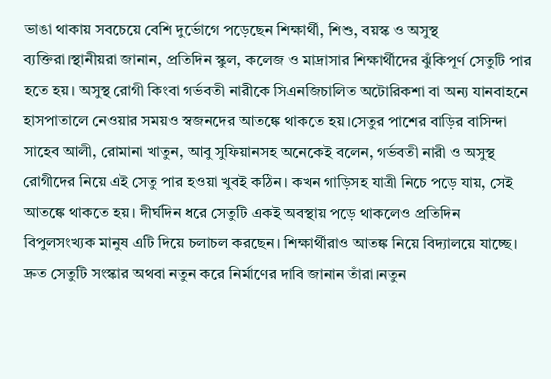ভাঙা থাকায় সবচেয়ে বেশি দুর্ভোগে পড়েছেন শিক্ষার্থী, শিশু, বয়স্ক ও অসুস্থ ব্যক্তিরা।স্থানীয়রা জানান, প্রতিদিন স্কুল, কলেজ ও মাদ্রাসার শিক্ষার্থীদের ঝুঁকিপূর্ণ সেতুটি পার হতে হয়। অসুস্থ রোগী কিংবা গর্ভবতী নারীকে সিএনজিচালিত অটোরিকশা বা অন্য যানবাহনে হাসপাতালে নেওয়ার সময়ও স্বজনদের আতঙ্কে থাকতে হয়।সেতুর পাশের বাড়ির বাসিন্দা সাহেব আলী, রোমানা খাতুন, আবু সুফিয়ানসহ অনেকেই বলেন, গর্ভবতী নারী ও অসুস্থ রোগীদের নিয়ে এই সেতু পার হওয়া খুবই কঠিন। কখন গাড়িসহ যাত্রী নিচে পড়ে যায়, সেই আতঙ্কে থাকতে হয়। দীর্ঘদিন ধরে সেতুটি একই অবস্থায় পড়ে থাকলেও প্রতিদিন বিপুলসংখ্যক মানুষ এটি দিয়ে চলাচল করছেন। শিক্ষার্থীরাও আতঙ্ক নিয়ে বিদ্যালয়ে যাচ্ছে। দ্রুত সেতুটি সংস্কার অথবা নতুন করে নির্মাণের দাবি জানান তাঁরা।নতুন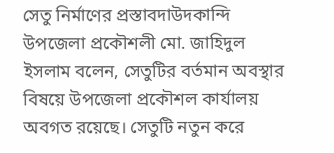সেতু নির্মাণের প্রস্তাবদাউদকান্দি উপজেলা প্রকৌশলী মো. জাহিদুল ইসলাম বলেন, সেতুটির বর্তমান অবস্থার বিষয়ে উপজেলা প্রকৌশল কার্যালয় অবগত রয়েছে। সেতুটি নতুন করে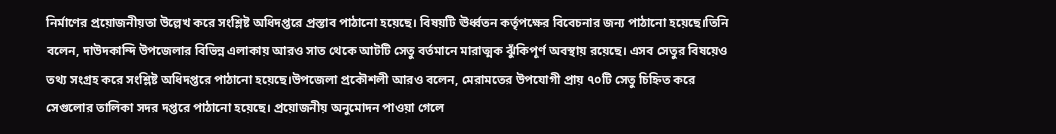নির্মাণের প্রয়োজনীয়তা উল্লেখ করে সংশ্লিষ্ট অধিদপ্তরে প্রস্তাব পাঠানো হয়েছে। বিষয়টি ঊর্ধ্বতন কর্তৃপক্ষের বিবেচনার জন্য পাঠানো হয়েছে।তিনি বলেন, দাউদকান্দি উপজেলার বিভিন্ন এলাকায় আরও সাত থেকে আটটি সেতু বর্তমানে মারাত্মক ঝুঁকিপূর্ণ অবস্থায় রয়েছে। এসব সেতুর বিষয়েও তথ্য সংগ্রহ করে সংশ্লিষ্ট অধিদপ্তরে পাঠানো হয়েছে।উপজেলা প্রকৌশলী আরও বলেন, মেরামতের উপযোগী প্রায় ৭০টি সেতু চিহ্নিত করে সেগুলোর তালিকা সদর দপ্তরে পাঠানো হয়েছে। প্রয়োজনীয় অনুমোদন পাওয়া গেলে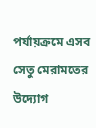পর্যায়ক্রমে এসব সেতু মেরামতের উদ্যোগ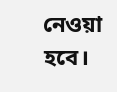নেওয়া হবে।